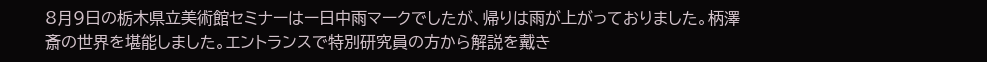8月9日の栃木県立美術館セミナーはー日中雨マークでしたが、帰りは雨が上がっておりました。柄澤斎の世界を堪能しました。エントランスで特別研究員の方から解説を戴き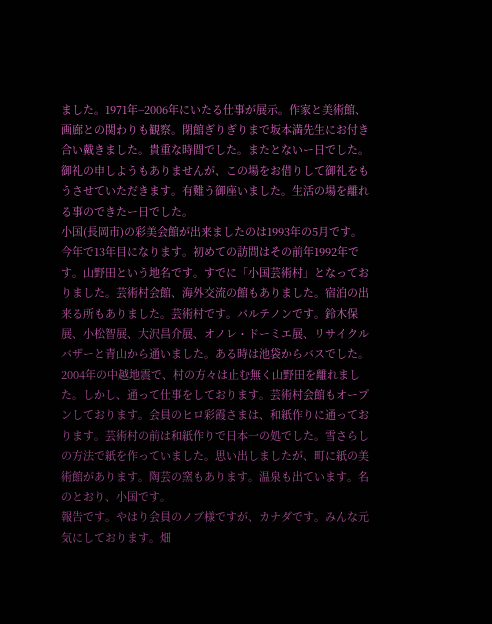ました。1971年−2006年にいたる仕事が展示。作家と美術館、画廊との関わりも観察。閉館ぎりぎりまで坂本満先生にお付き合い戴きました。貴重な時間でした。またとないー日でした。御礼の申しようもありませんが、この場をお借りして御礼をもうさせていただきます。有難う御座いました。生活の場を離れる事のできたー日でした。
小国(長岡市)の彩美会館が出来ましたのは1993年の5月です。今年で13年目になります。初めての訪問はその前年1992年です。山野田という地名です。すでに「小国芸術村」となっておりました。芸術村会館、海外交流の館もありました。宿泊の出来る所もありました。芸術村です。パルテノンです。鈴木保展、小松智展、大沢昌介展、オノレ・ドーミエ展、リサイクルバザーと青山から通いました。ある時は池袋からバスでした。2004年の中越地震で、村の方々は止む無く山野田を離れました。しかし、通って仕事をしております。芸術村会館もオープンしております。会員のヒロ彩霞さまは、和紙作りに通っております。芸術村の前は和紙作りで日本一の処でした。雪さらしの方法で紙を作っていました。思い出しましたが、町に紙の美術館があります。陶芸の窯もあります。温泉も出ています。名のとおり、小国です。
報告です。やはり会員のノブ様ですが、カナダです。みんな元気にしております。畑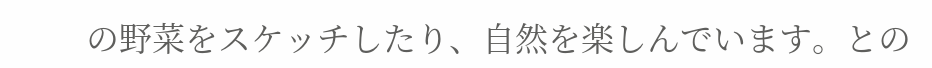の野菜をスケッチしたり、自然を楽しんでいます。との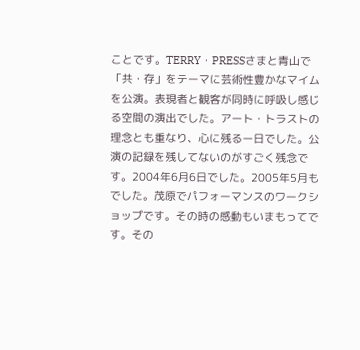ことです。TERRY・PRESSさまと青山で「共・存」をテーマに芸術性豊かなマイムを公演。表現者と観客が同時に呼吸し感じる空間の演出でした。アート・トラストの理念とも重なり、心に残るー日でした。公演の記録を残してないのがすごく残念です。2004年6月6日でした。2005年5月もでした。茂原でパフォーマンスのワークショップです。その時の感動もいまもってです。その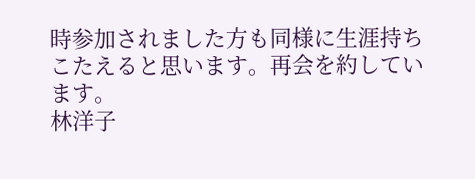時参加されました方も同様に生涯持ちこたえると思います。再会を約しています。
林洋子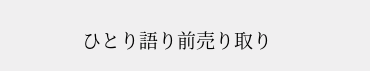ひとり語り前売り取り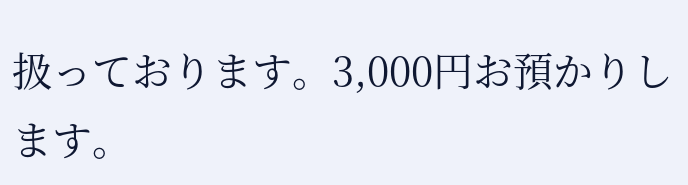扱っております。3,000円お預かりします。